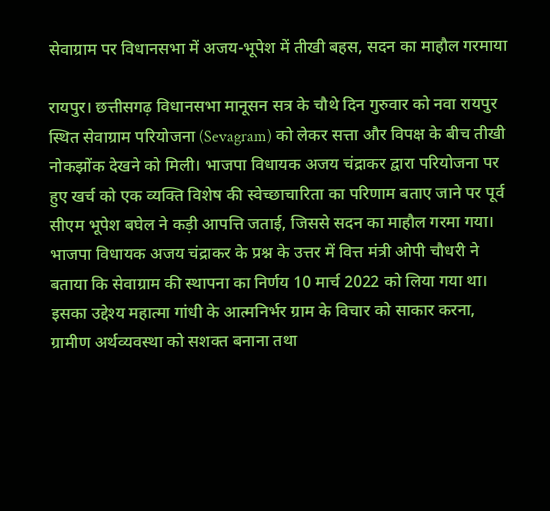सेवाग्राम पर विधानसभा में अजय-भूपेश में तीखी बहस, सदन का माहौल गरमाया

रायपुर। छत्तीसगढ़ विधानसभा मानूसन सत्र के चौथे दिन गुरुवार को नवा रायपुर स्थित सेवाग्राम परियोजना (Sevagram) को लेकर सत्ता और विपक्ष के बीच तीखी नोकझोंक देखने को मिली। भाजपा विधायक अजय चंद्राकर द्वारा परियोजना पर हुए खर्च को एक व्यक्ति विशेष की स्वेच्छाचारिता का परिणाम बताए जाने पर पूर्व सीएम भूपेश बघेल ने कड़ी आपत्ति जताई, जिससे सदन का माहौल गरमा गया।
भाजपा विधायक अजय चंद्राकर के प्रश्न के उत्तर में वित्त मंत्री ओपी चौधरी ने बताया कि सेवाग्राम की स्थापना का निर्णय 10 मार्च 2022 को लिया गया था। इसका उद्देश्य महात्मा गांधी के आत्मनिर्भर ग्राम के विचार को साकार करना, ग्रामीण अर्थव्यवस्था को सशक्त बनाना तथा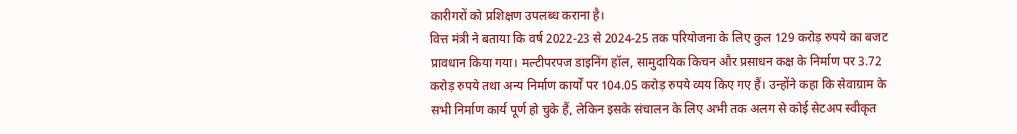कारीगरों को प्रशिक्षण उपलब्ध कराना है।
वित्त मंत्री ने बताया कि वर्ष 2022-23 से 2024-25 तक परियोजना के लिए कुल 129 करोड़ रुपये का बजट प्रावधान किया गया। मल्टीपरपज डाइनिंग हॉल, सामुदायिक किचन और प्रसाधन कक्ष के निर्माण पर 3.72 करोड़ रुपये तथा अन्य निर्माण कार्यों पर 104.05 करोड़ रुपये व्यय किए गए हैं। उन्होंने कहा कि सेवाग्राम के सभी निर्माण कार्य पूर्ण हो चुके हैं, लेकिन इसके संचालन के लिए अभी तक अलग से कोई सेटअप स्वीकृत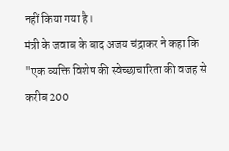नहीं किया गया है।
मंत्री के जवाब के बाद अजय चंद्राकर ने कहा कि "एक व्यक्ति विशेष की स्वेच्छाचारिता की वजह से करीब 200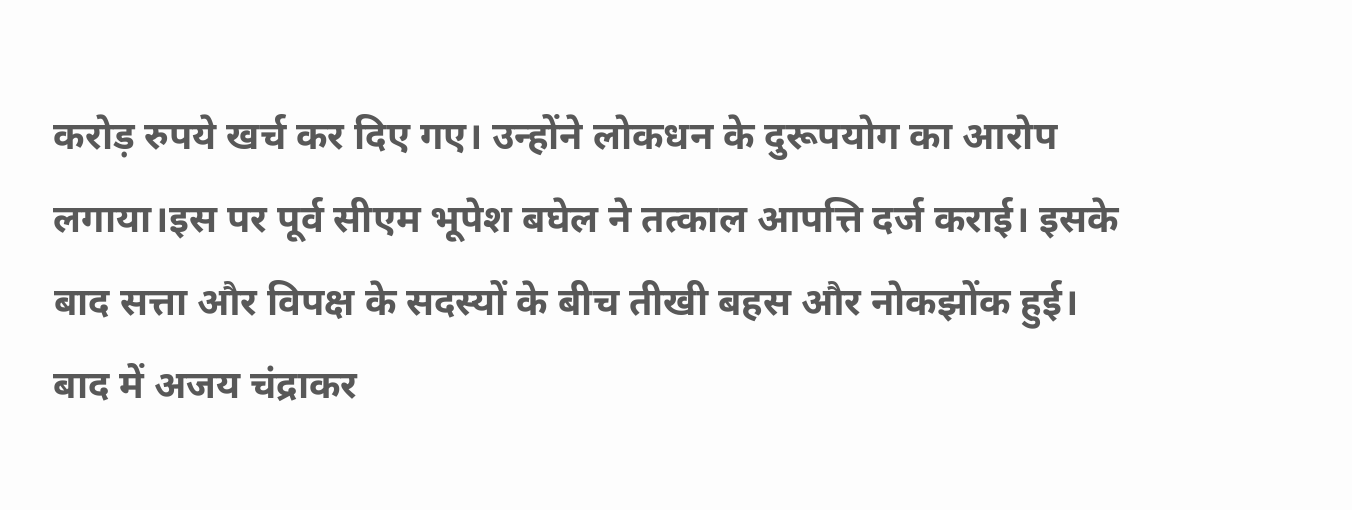करोड़ रुपये खर्च कर दिए गए। उन्होंने लोकधन के दुरूपयोग का आरोप लगाया।इस पर पूर्व सीएम भूपेश बघेल ने तत्काल आपत्ति दर्ज कराई। इसके बाद सत्ता और विपक्ष के सदस्यों के बीच तीखी बहस और नोकझोंक हुई।
बाद में अजय चंद्राकर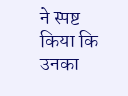ने स्पष्ट किया कि उनका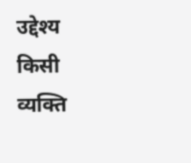उद्देश्य किसी व्यक्ति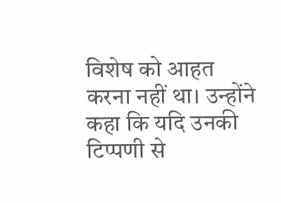विशेष को आहत करना नहीं था। उन्होंने कहा कि यदि उनकी टिप्पणी से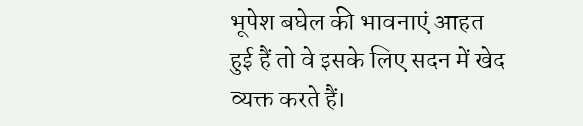भूपेश बघेल की भावनाएं आहत हुई हैं तो वे इसके लिए सदन में खेद व्यक्त करते हैं।